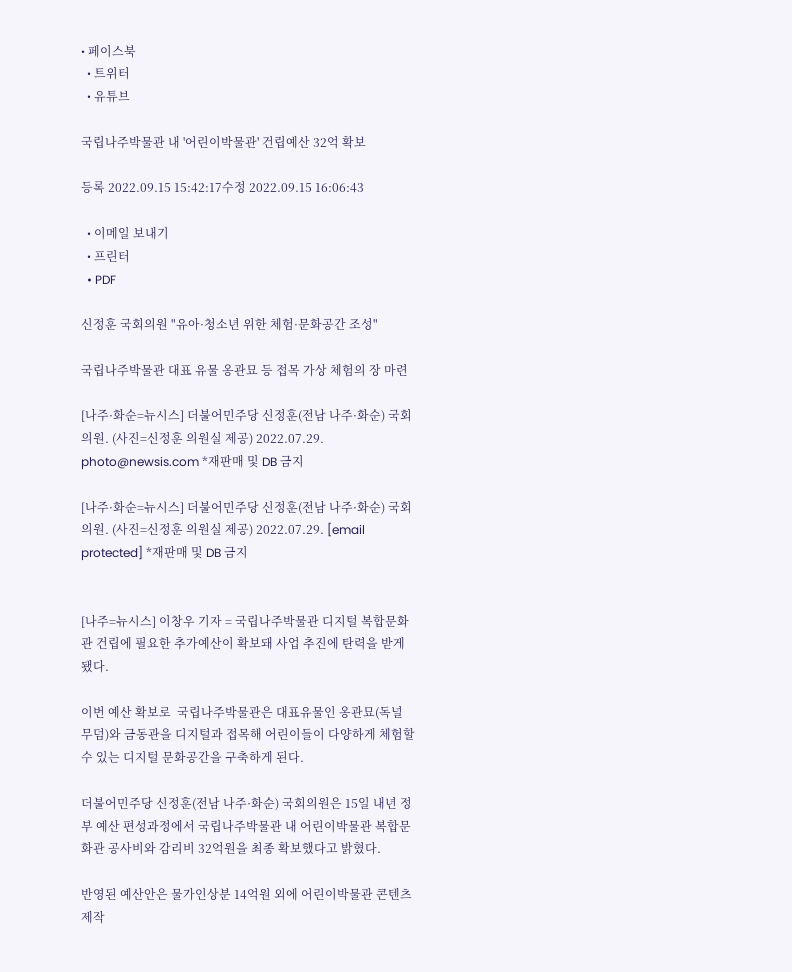• 페이스북
  • 트위터
  • 유튜브

국립나주박물관 내 '어린이박물관' 건립예산 32억 확보

등록 2022.09.15 15:42:17수정 2022.09.15 16:06:43

  • 이메일 보내기
  • 프린터
  • PDF

신정훈 국회의원 "유아·청소년 위한 체험·문화공간 조성"

국립나주박물관 대표 유물 옹관묘 등 접목 가상 체험의 장 마련

[나주·화순=뉴시스] 더불어민주당 신정훈(전남 나주·화순) 국회의원. (사진=신정훈 의원실 제공) 2022.07.29. photo@newsis.com *재판매 및 DB 금지

[나주·화순=뉴시스] 더불어민주당 신정훈(전남 나주·화순) 국회의원. (사진=신정훈 의원실 제공) 2022.07.29. [email protected] *재판매 및 DB 금지


[나주=뉴시스] 이창우 기자 = 국립나주박물관 디지털 복합문화관 건립에 필요한 추가예산이 확보돼 사업 추진에 탄력을 받게 됐다.

이번 예산 확보로  국립나주박물관은 대표유물인 옹관묘(독널 무덤)와 금동관을 디지털과 접목해 어린이들이 다양하게 체험할 수 있는 디지털 문화공간을 구축하게 된다.

더불어민주당 신정훈(전남 나주·화순) 국회의원은 15일 내년 정부 예산 편성과정에서 국립나주박물관 내 어린이박물관 복합문화관 공사비와 감리비 32억원을 최종 확보했다고 밝혔다.

반영된 예산안은 물가인상분 14억원 외에 어린이박물관 콘텐츠 제작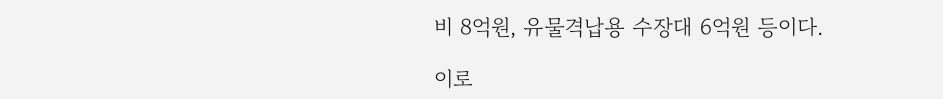비 8억원, 유물격납용 수장대 6억원 등이다.

이로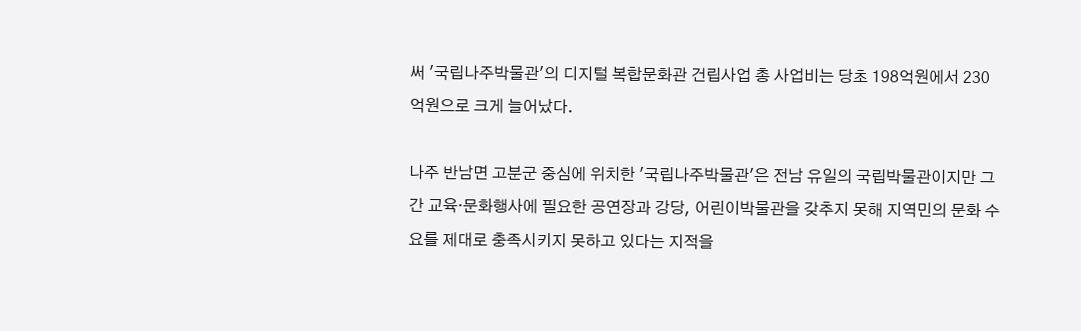써 '국립나주박물관'의 디지털 복합문화관 건립사업 총 사업비는 당초 198억원에서 230억원으로 크게 늘어났다.

나주 반남면 고분군 중심에 위치한 '국립나주박물관'은 전남 유일의 국립박물관이지만 그간 교육·문화행사에 필요한 공연장과 강당, 어린이박물관을 갖추지 못해 지역민의 문화 수요를 제대로 충족시키지 못하고 있다는 지적을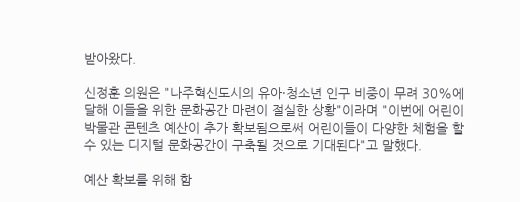받아왔다.

신정훈 의원은 "나주혁신도시의 유아·청소년 인구 비중이 무려 30%에 달해 이들을 위한 문화공간 마련이 절실한 상황"이라며 "이번에 어린이박물관 콘텐츠 예산이 추가 확보됨으로써 어린이들이 다양한 체험을 할 수 있는 디지털 문화공간이 구축될 것으로 기대된다"고 말했다.

예산 확보를 위해 함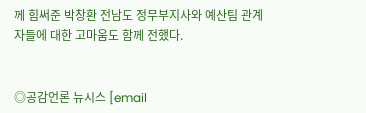께 힘써준 박창환 전남도 정무부지사와 예산팀 관계자들에 대한 고마움도 함께 전했다.


◎공감언론 뉴시스 [email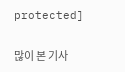protected]

많이 본 기사